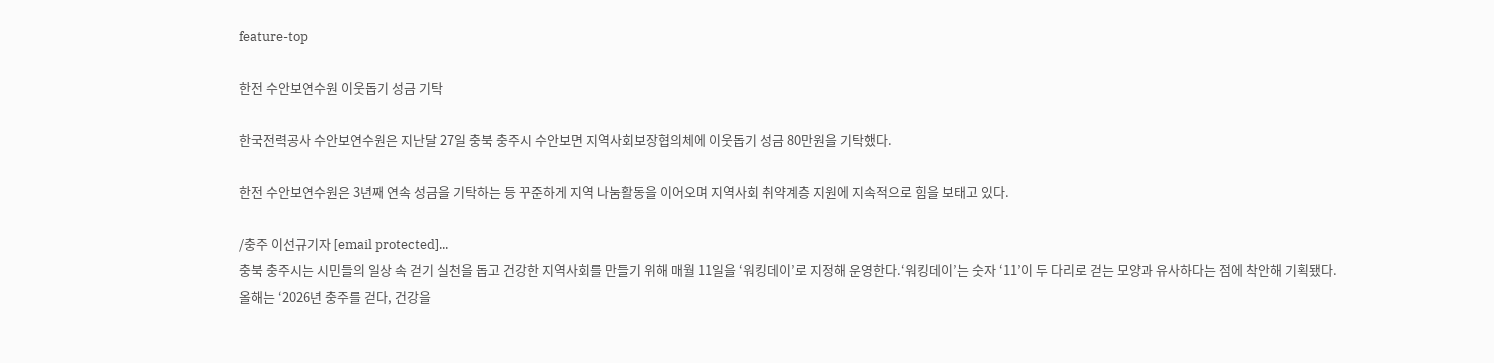feature-top

한전 수안보연수원 이웃돕기 성금 기탁

한국전력공사 수안보연수원은 지난달 27일 충북 충주시 수안보면 지역사회보장협의체에 이웃돕기 성금 80만원을 기탁했다.

한전 수안보연수원은 3년째 연속 성금을 기탁하는 등 꾸준하게 지역 나눔활동을 이어오며 지역사회 취약계층 지원에 지속적으로 힘을 보태고 있다.

/충주 이선규기자 [email protected]...
충북 충주시는 시민들의 일상 속 걷기 실천을 돕고 건강한 지역사회를 만들기 위해 매월 11일을 ‘워킹데이’로 지정해 운영한다.‘워킹데이’는 숫자 ‘11’이 두 다리로 걷는 모양과 유사하다는 점에 착안해 기획됐다.올해는 ‘2026년 충주를 걷다, 건강을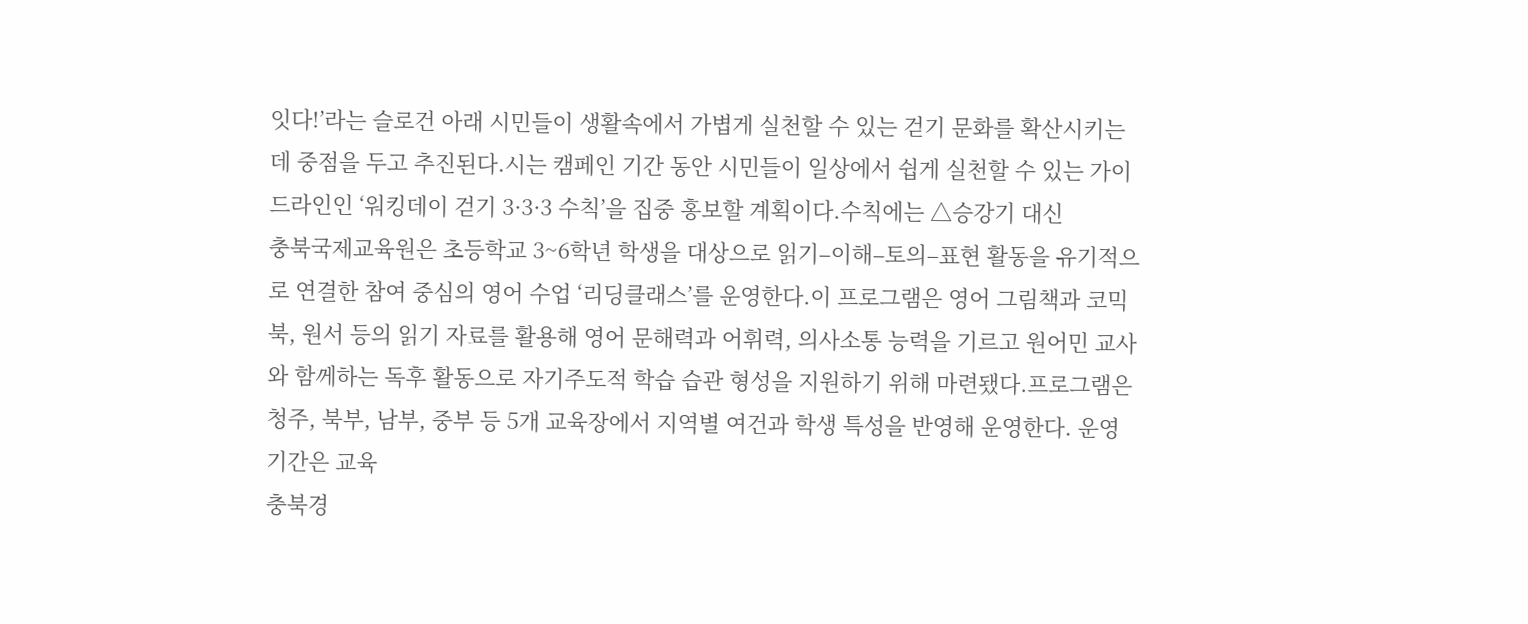잇다!’라는 슬로건 아래 시민들이 생활속에서 가볍게 실천할 수 있는 걷기 문화를 확산시키는데 중점을 두고 추진된다.시는 캠페인 기간 동안 시민들이 일상에서 쉽게 실천할 수 있는 가이드라인인 ‘워킹데이 걷기 3·3·3 수칙’을 집중 홍보할 계획이다.수칙에는 △승강기 대신
충북국제교육원은 초등학교 3~6학년 학생을 대상으로 읽기–이해–토의–표현 활동을 유기적으로 연결한 참여 중심의 영어 수업 ‘리딩클래스’를 운영한다.이 프로그램은 영어 그림책과 코믹북, 원서 등의 읽기 자료를 활용해 영어 문해력과 어휘력, 의사소통 능력을 기르고 원어민 교사와 함께하는 독후 활동으로 자기주도적 학습 습관 형성을 지원하기 위해 마련됐다.프로그램은 청주, 북부, 남부, 중부 등 5개 교육장에서 지역별 여건과 학생 특성을 반영해 운영한다. 운영 기간은 교육
충북경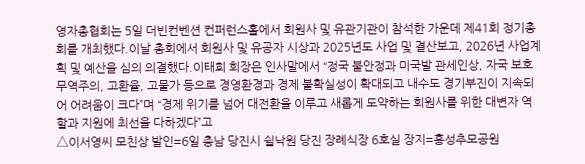영자총협회는 5일 더빈컨벤션 컨퍼런스홀에서 회원사 및 유관기관이 참석한 가운데 제41회 정기총회를 개최했다.이날 총회에서 회원사 및 유공자 시상과 2025년도 사업 및 결산보고, 2026년 사업계획 및 예산을 심의 의결했다.이태희 회장은 인사말에서 “정국 불안정과 미국발 관세인상, 자국 보호무역주의, 고환율, 고물가 등으로 경영환경과 경제 불확실성이 확대되고 내수도 경기부진이 지속되어 어려움이 크다”며 “경제 위기를 넘어 대전환을 이루고 새롭게 도약하는 회원사를 위한 대변자 역할과 지원에 최선을 다하겠다”고
△이서영씨 모친상 발인=6일 충남 당진시 쉴낙원 당진 장례식장 6호실 장지=홍성추모공원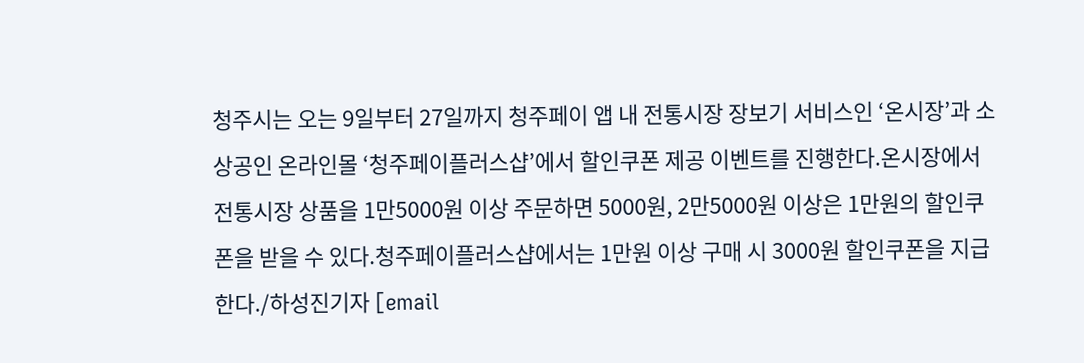청주시는 오는 9일부터 27일까지 청주페이 앱 내 전통시장 장보기 서비스인 ‘온시장’과 소상공인 온라인몰 ‘청주페이플러스샵’에서 할인쿠폰 제공 이벤트를 진행한다.온시장에서 전통시장 상품을 1만5000원 이상 주문하면 5000원, 2만5000원 이상은 1만원의 할인쿠폰을 받을 수 있다.청주페이플러스샵에서는 1만원 이상 구매 시 3000원 할인쿠폰을 지급한다./하성진기자 [email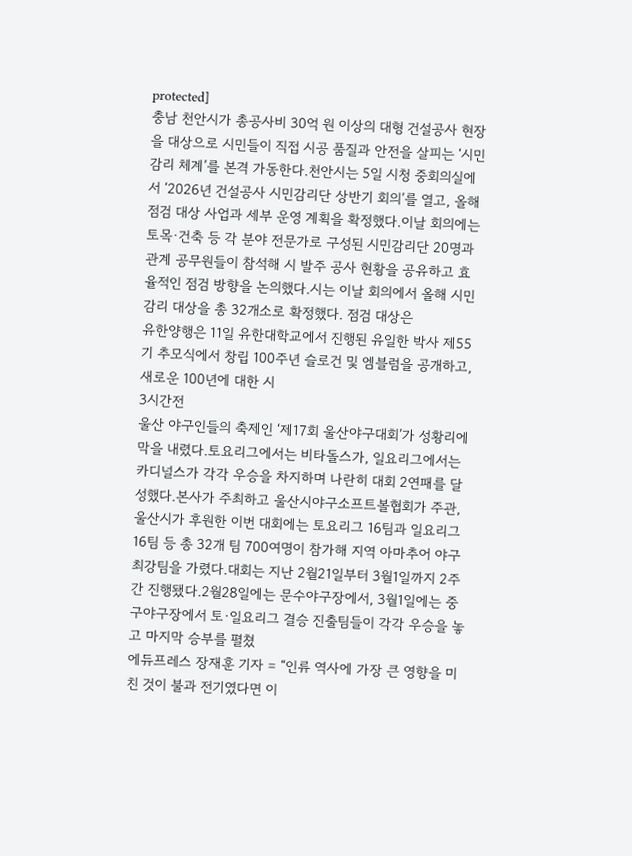protected]
충남 천안시가 총공사비 30억 원 이상의 대형 건설공사 현장을 대상으로 시민들이 직접 시공 품질과 안전을 살피는 ‘시민 감리 체계’를 본격 가동한다.천안시는 5일 시청 중회의실에서 ‘2026년 건설공사 시민감리단 상반기 회의’를 열고, 올해 점검 대상 사업과 세부 운영 계획을 확정했다.이날 회의에는 토목·건축 등 각 분야 전문가로 구성된 시민감리단 20명과 관계 공무원들이 참석해 시 발주 공사 현황을 공유하고 효율적인 점검 방향을 논의했다.시는 이날 회의에서 올해 시민 감리 대상을 총 32개소로 확정했다. 점검 대상은
유한양행은 11일 유한대학교에서 진행된 유일한 박사 제55기 추모식에서 창립 100주년 슬로건 및 엠블럼을 공개하고, 새로운 100년에 대한 시
3시간전
울산 야구인들의 축제인 ‘제17회 울산야구대회’가 성황리에 막을 내렸다.토요리그에서는 비타돌스가, 일요리그에서는 카디널스가 각각 우승을 차지하며 나란히 대회 2연패를 달성했다.본사가 주최하고 울산시야구소프트볼협회가 주관, 울산시가 후원한 이번 대회에는 토요리그 16팀과 일요리그 16팀 등 총 32개 팀 700여명이 참가해 지역 아마추어 야구 최강팀을 가렸다.대회는 지난 2월21일부터 3월1일까지 2주간 진행됐다.2월28일에는 문수야구장에서, 3월1일에는 중구야구장에서 토·일요리그 결승 진출팀들이 각각 우승을 놓고 마지막 승부를 펼쳤
에듀프레스 장재훈 기자 = “인류 역사에 가장 큰 영향을 미친 것이 불과 전기였다면 이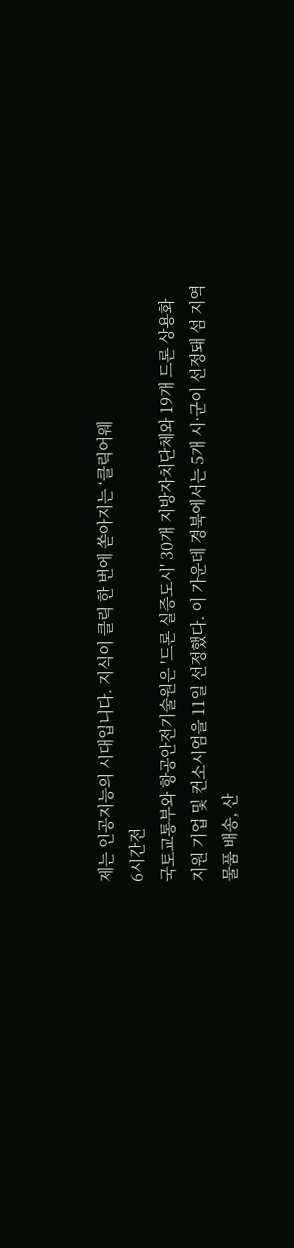제는 인공지능의 시대입니다. 지식이 클릭 한 번에 쏟아지는 ‘클릭어웨
6시간전
국토교통부와 항공안전기술원은 '드론 실증도시' 30개 지방자치단체와 19개 드론 상용화 지원 기업 및 컨소시엄을 11일 선정했다. 이 가운데 경북에서는 5개 시·군이 선정돼 섬 지역 물품 배송, 산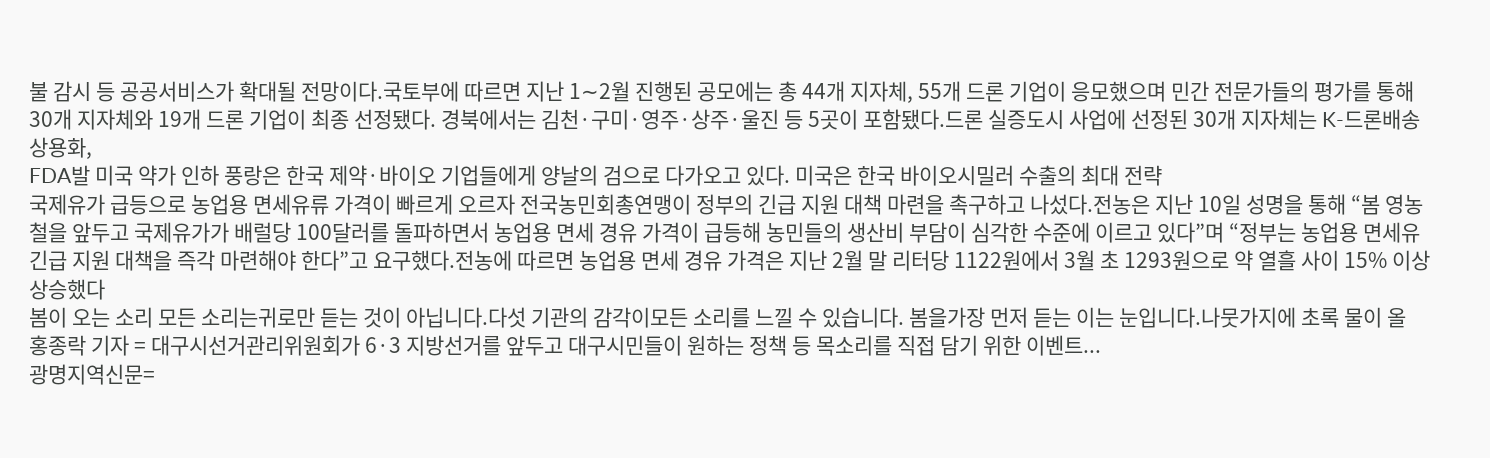불 감시 등 공공서비스가 확대될 전망이다.국토부에 따르면 지난 1∼2월 진행된 공모에는 총 44개 지자체, 55개 드론 기업이 응모했으며 민간 전문가들의 평가를 통해 30개 지자체와 19개 드론 기업이 최종 선정됐다. 경북에서는 김천·구미·영주·상주·울진 등 5곳이 포함됐다.드론 실증도시 사업에 선정된 30개 지자체는 K-드론배송 상용화,
FDA발 미국 약가 인하 풍랑은 한국 제약·바이오 기업들에게 양날의 검으로 다가오고 있다. 미국은 한국 바이오시밀러 수출의 최대 전략
국제유가 급등으로 농업용 면세유류 가격이 빠르게 오르자 전국농민회총연맹이 정부의 긴급 지원 대책 마련을 촉구하고 나섰다.전농은 지난 10일 성명을 통해 “봄 영농철을 앞두고 국제유가가 배럴당 100달러를 돌파하면서 농업용 면세 경유 가격이 급등해 농민들의 생산비 부담이 심각한 수준에 이르고 있다”며 “정부는 농업용 면세유 긴급 지원 대책을 즉각 마련해야 한다”고 요구했다.전농에 따르면 농업용 면세 경유 가격은 지난 2월 말 리터당 1122원에서 3월 초 1293원으로 약 열흘 사이 15% 이상 상승했다
봄이 오는 소리 모든 소리는귀로만 듣는 것이 아닙니다.다섯 기관의 감각이모든 소리를 느낄 수 있습니다. 봄을가장 먼저 듣는 이는 눈입니다.나뭇가지에 초록 물이 올
홍종락 기자 = 대구시선거관리위원회가 6·3 지방선거를 앞두고 대구시민들이 원하는 정책 등 목소리를 직접 담기 위한 이벤트...
광명지역신문=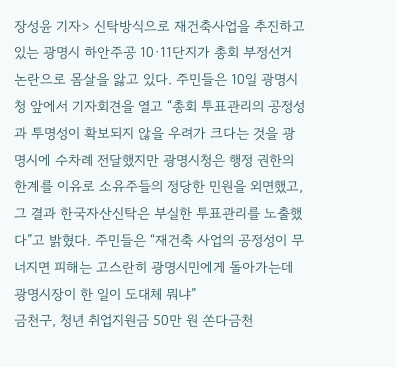장성윤 기자> 신탁방식으로 재건축사업을 추진하고 있는 광명시 하안주공 10·11단지가 총회 부정선거 논란으로 몸살을 앓고 있다. 주민들은 10일 광명시청 앞에서 기자회견을 열고 “총회 투표관리의 공정성과 투명성이 확보되지 않을 우려가 크다는 것을 광명시에 수차례 전달했지만 광명시청은 행정 권한의 한계를 이유로 소유주들의 정당한 민원을 외면했고, 그 결과 한국자산신탁은 부실한 투표관리를 노출했다”고 밝혔다. 주민들은 “재건축 사업의 공정성이 무너지면 피해는 고스란히 광명시민에게 돌아가는데 광명시장이 한 일이 도대체 뭐냐”
금천구, 청년 취업지원금 50만 원 쏜다금천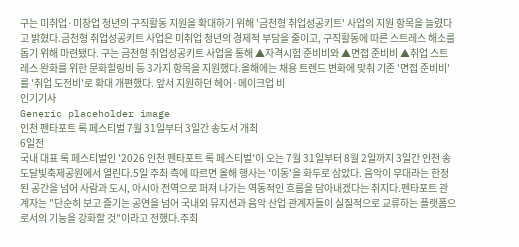구는 미취업·미창업 청년의 구직활동 지원을 확대하기 위해 '금천형 취업성공키트' 사업의 지원 항목을 늘렸다고 밝혔다.금천형 취업성공키트 사업은 미취업 청년의 경제적 부담을 줄이고, 구직활동에 따른 스트레스 해소를 돕기 위해 마련됐다. 구는 금천형 취업성공키트 사업을 통해 ▲자격시험 준비비와 ▲면접 준비비 ▲취업 스트레스 완화를 위한 문화힐링비 등 3가지 항목을 지원했다.올해에는 채용 트렌드 변화에 맞춰 기존 '면접 준비비'를 '취업 도전비'로 확대 개편했다. 앞서 지원하던 헤어·메이크업 비
인기기사
Generic placeholder image
인천 펜타포트 록 페스티벌 7월 31일부터 3일간 송도서 개최
6일전
국내 대표 록 페스티벌인 '2026 인천 펜타포트 록 페스티벌'이 오는 7월 31일부터 8월 2일까지 3일간 인천 송도달빛축제공원에서 열린다.5일 주최 측에 따르면 올해 행사는 '이동'을 화두로 삼았다. 음악이 무대라는 한정된 공간을 넘어 사람과 도시, 아시아 전역으로 퍼져 나가는 역동적인 흐름을 담아내겠다는 취지다.펜타포트 관계자는 "단순히 보고 즐기는 공연을 넘어 국내외 뮤지션과 음악 산업 관계자들이 실질적으로 교류하는 플랫폼으로서의 기능을 강화할 것"이라고 전했다.주최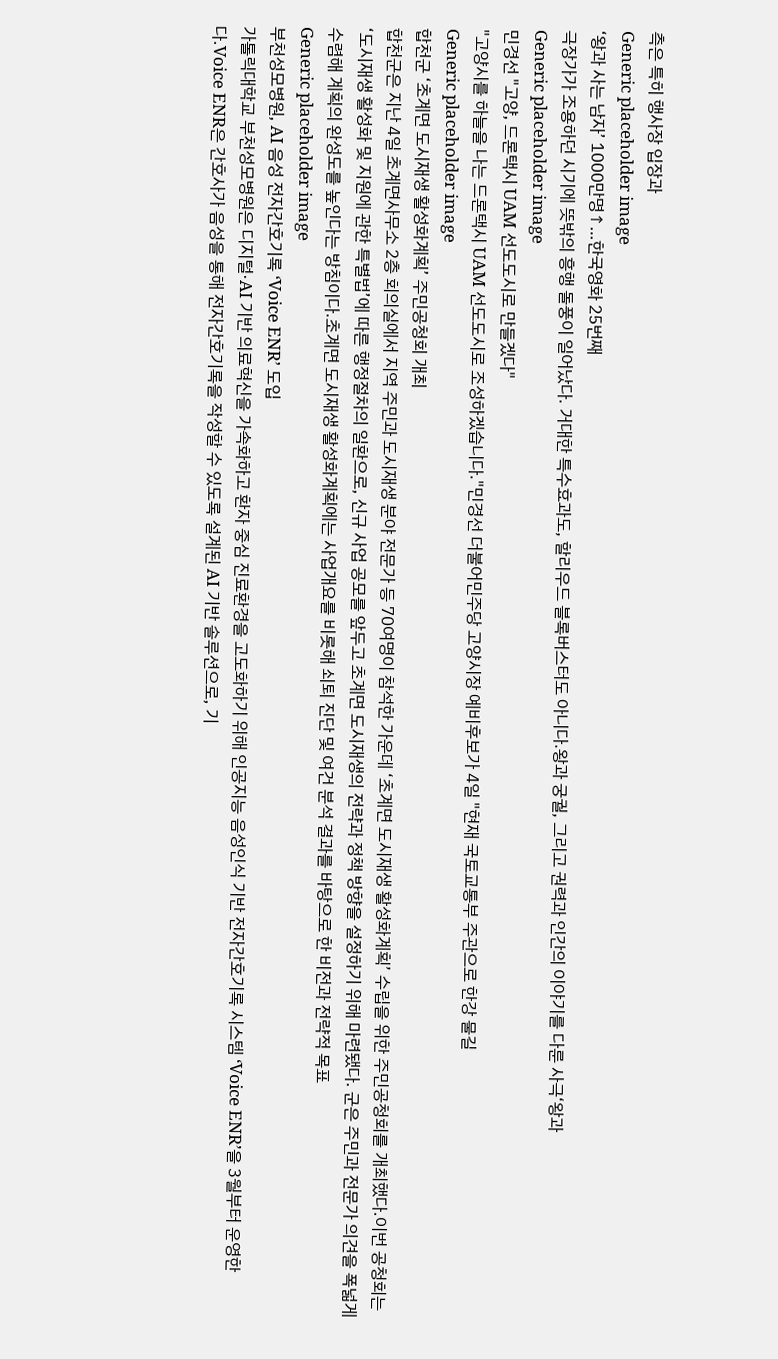측은 특히 행사장 입장과
Generic placeholder image
‘왕과 사는 남자’ 1000만명↑…한국영화 25번째
극장가가 조용하던 시기에 뜻밖의 흥행 돌풍이 일어났다. 거대한 특수효과도, 할리우드 블록버스터도 아니다.왕과 궁궐, 그리고 권력과 인간의 이야기를 다룬 사극‘왕과
Generic placeholder image
민경선 "고양, 드론택시 UAM 선도도시로 만들겠다"
"고양시를 하늘을 나는 드론택시 UAM 선도도시로 조성하겠습니다."민경선 더불어민주당 고양시장 예비후보가 4일 "현재 국토교통부 주관으로 한강 물길
Generic placeholder image
합천군 ‘초계면 도시재생 활성화계획’ 주민공청회 개최
합천군은 지난 4일 초계면사무소 2층 회의실에서 지역 주민과 도시재생 분야 전문가 등 70여명이 참석한 가운데 ‘초계면 도시재생 활성화계획’ 수립을 위한 주민공청회를 개최했다.이번 공청회는 ‘도시재생 활성화 및 지원에 관한 특별법’에 따른 행정절차의 일환으로, 신규 사업 공모를 앞두고 초계면 도시재생의 전략과 정책 방향을 설정하기 위해 마련됐다. 군은 주민과 전문가 의견을 폭넓게 수렴해 계획의 완성도를 높인다는 방침이다.초계면 도시재생 활성화계획에는 사업개요를 비롯해 쇠퇴 진단 및 여건 분석 결과를 바탕으로 한 비전과 전략적 목표
Generic placeholder image
부천성모병원, AI 음성 전자간호기록 ‘Voice ENR’ 도입
가톨릭대학교 부천성모병원은 디지털·AI 기반 의료혁신을 가속화하고 환자 중심 진료환경을 고도화하기 위해 인공지능 음성인식 기반 전자간호기록 시스템 ‘Voice ENR’을 3월부터 운영한다.Voice ENR은 간호사가 음성을 통해 전자간호기록을 작성할 수 있도록 설계된 AI 기반 솔루션으로, 기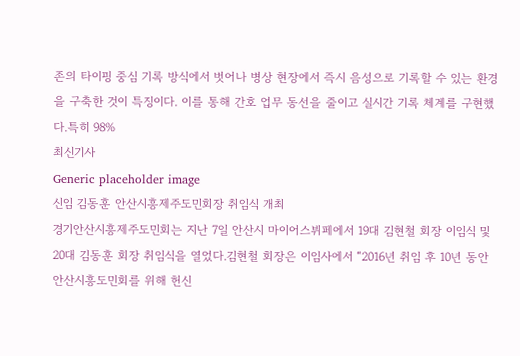존의 타이핑 중심 기록 방식에서 벗어나 병상 현장에서 즉시 음성으로 기록할 수 있는 환경을 구축한 것이 특징이다. 이를 통해 간호 업무 동선을 줄이고 실시간 기록 체계를 구현했다.특히 98%
최신기사
Generic placeholder image
신임 김동훈 안산시흥제주도민회장 취임식 개최
경기안산시흥제주도민회는 지난 7일 안산시 마이어스뷔페에서 19대 김현철 회장 이임식 및 20대 김동훈 회장 취임식을 열었다.김현철 회장은 이임사에서 “2016년 취임 후 10년 동안 안산시흥도민회를 위해 헌신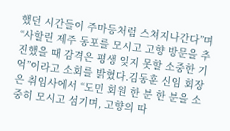했던 시간들이 주마등처럼 스쳐지나간다”며 “사할린 제주 동포를 모시고 고향 방문을 추진했을 때 감격은 평생 잊지 못할 소중한 기억”이라고 소회를 밝혔다.김동훈 신임 회장은 취임사에서 “도민 회원 한 분 한 분을 소중히 모시고 섬기며, 고향의 따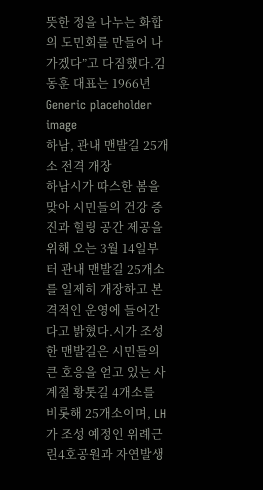뜻한 정을 나누는 화합의 도민회를 만들어 나가겠다”고 다짐했다.김동훈 대표는 1966년
Generic placeholder image
하남, 관내 맨발길 25개소 전격 개장
하남시가 따스한 봄을 맞아 시민들의 건강 증진과 힐링 공간 제공을 위해 오는 3월 14일부터 관내 맨발길 25개소를 일제히 개장하고 본격적인 운영에 들어간다고 밝혔다.시가 조성한 맨발길은 시민들의 큰 호응을 얻고 있는 사계절 황톳길 4개소를 비롯해 25개소이며, LH가 조성 예정인 위례근린4호공원과 자연발생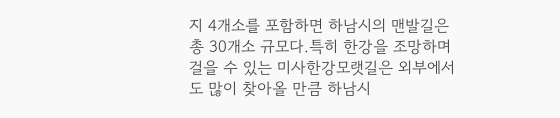지 4개소를 포함하면 하남시의 맨발길은 총 30개소 규모다.특히 한강을 조망하며 걸을 수 있는 미사한강모랫길은 외부에서도 많이 찾아올 만큼 하남시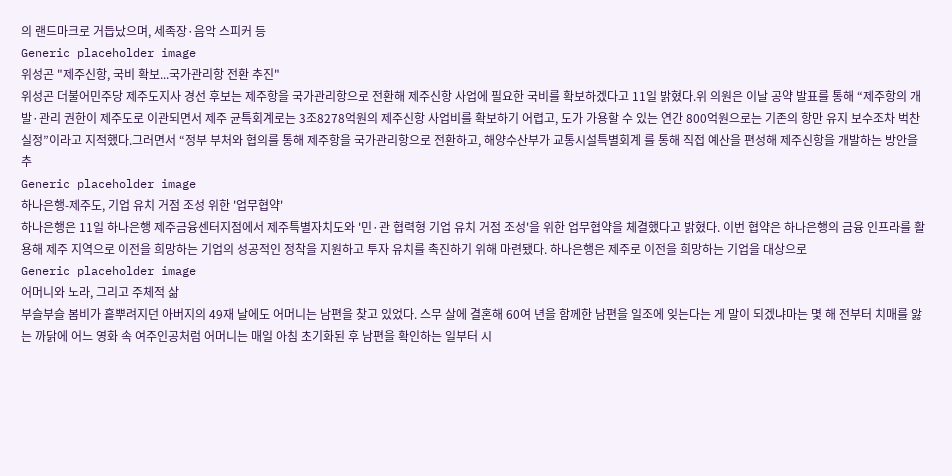의 랜드마크로 거듭났으며, 세족장·음악 스피커 등
Generic placeholder image
위성곤 "제주신항, 국비 확보...국가관리항 전환 추진"
위성곤 더불어민주당 제주도지사 경선 후보는 제주항을 국가관리항으로 전환해 제주신항 사업에 필요한 국비를 확보하겠다고 11일 밝혔다.위 의원은 이날 공약 발표를 통해 “제주항의 개발·관리 권한이 제주도로 이관되면서 제주 균특회계로는 3조8278억원의 제주신항 사업비를 확보하기 어렵고, 도가 가용할 수 있는 연간 800억원으로는 기존의 항만 유지 보수조차 벅찬 실정”이라고 지적했다.그러면서 “정부 부처와 협의를 통해 제주항을 국가관리항으로 전환하고, 해양수산부가 교통시설특별회계 를 통해 직접 예산을 편성해 제주신항을 개발하는 방안을 추
Generic placeholder image
하나은행-제주도, 기업 유치 거점 조성 위한 '업무협약'
하나은행은 11일 하나은행 제주금융센터지점에서 제주특별자치도와 '민·관 협력형 기업 유치 거점 조성'을 위한 업무협약을 체결했다고 밝혔다. 이번 협약은 하나은행의 금융 인프라를 활용해 제주 지역으로 이전을 희망하는 기업의 성공적인 정착을 지원하고 투자 유치를 촉진하기 위해 마련됐다. 하나은행은 제주로 이전을 희망하는 기업을 대상으로
Generic placeholder image
어머니와 노라, 그리고 주체적 삶
부슬부슬 봄비가 흩뿌려지던 아버지의 49재 날에도 어머니는 남편을 찾고 있었다. 스무 살에 결혼해 60여 년을 함께한 남편을 일조에 잊는다는 게 말이 되겠냐마는 몇 해 전부터 치매를 앓는 까닭에 어느 영화 속 여주인공처럼 어머니는 매일 아침 초기화된 후 남편을 확인하는 일부터 시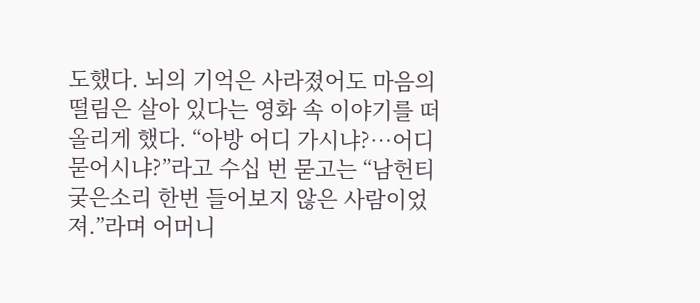도했다. 뇌의 기억은 사라졌어도 마음의 떨림은 살아 있다는 영화 속 이야기를 떠올리게 했다. “아방 어디 가시냐?…어디 묻어시냐?”라고 수십 번 묻고는 “남헌티 궂은소리 한번 들어보지 않은 사람이었져.”라며 어머니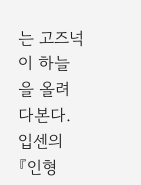는 고즈넉이 하늘을 올려다본다. 입센의 『인형